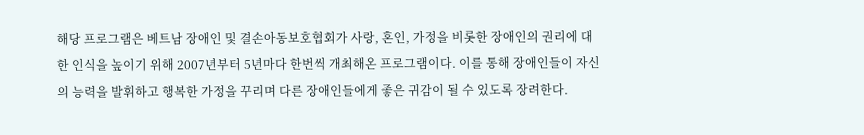해당 프로그램은 베트남 장애인 및 결손아동보호협회가 사랑, 혼인, 가정을 비롯한 장애인의 권리에 대한 인식을 높이기 위해 2007년부터 5년마다 한번씩 개최해온 프로그램이다. 이를 통해 장애인들이 자신의 능력을 발휘하고 행복한 가정을 꾸리며 다른 장애인들에게 좋은 귀감이 될 수 있도록 장려한다.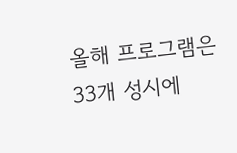올해 프로그램은 33개 성시에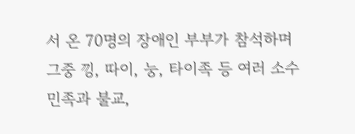서 온 70명의 장애인 부부가 참석하며 그중 낑, 따이, 눙, 타이족 등 여러 소수민족과 불교,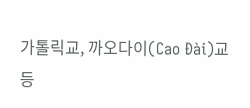가톨릭교, 까오다이(Cao Đài)교 등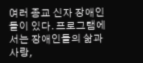여러 종교 신자 장애인들이 있다. 프로그램에서는 장애인들의 삶과 사랑,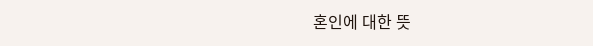혼인에 대한 뜻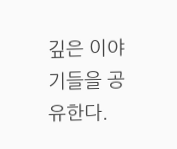깊은 이야기들을 공유한다.